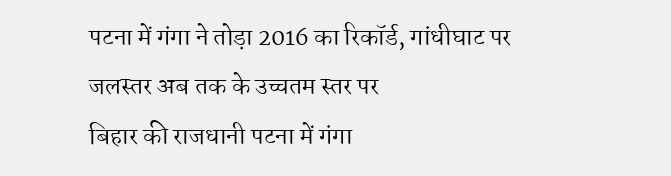पटना में गंगा ने तोड़ा 2016 का रिकॉर्ड, गांधीघाट पर जलस्तर अब तक के उच्चतम स्तर पर
बिहार की राजधानी पटना में गंगा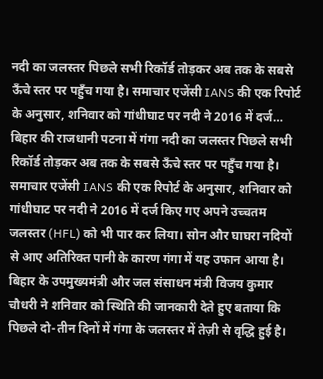नदी का जलस्तर पिछले सभी रिकॉर्ड तोड़कर अब तक के सबसे ऊँचे स्तर पर पहुँच गया है। समाचार एजेंसी IANS की एक रिपोर्ट के अनुसार, शनिवार को गांधीघाट पर नदी ने 2016 में दर्ज…
बिहार की राजधानी पटना में गंगा नदी का जलस्तर पिछले सभी रिकॉर्ड तोड़कर अब तक के सबसे ऊँचे स्तर पर पहुँच गया है। समाचार एजेंसी IANS की एक रिपोर्ट के अनुसार, शनिवार को गांधीघाट पर नदी ने 2016 में दर्ज किए गए अपने उच्चतम जलस्तर (HFL) को भी पार कर लिया। सोन और घाघरा नदियों से आए अतिरिक्त पानी के कारण गंगा में यह उफान आया है।
बिहार के उपमुख्यमंत्री और जल संसाधन मंत्री विजय कुमार चौधरी ने शनिवार को स्थिति की जानकारी देते हुए बताया कि पिछले दो-तीन दिनों में गंगा के जलस्तर में तेज़ी से वृद्धि हुई है।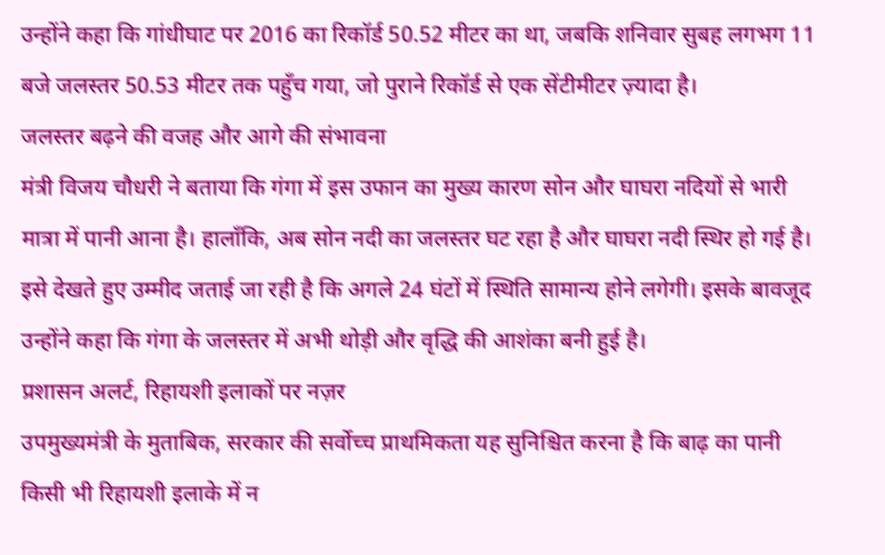उन्होंने कहा कि गांधीघाट पर 2016 का रिकॉर्ड 50.52 मीटर का था, जबकि शनिवार सुबह लगभग 11 बजे जलस्तर 50.53 मीटर तक पहुँच गया, जो पुराने रिकॉर्ड से एक सेंटीमीटर ज़्यादा है।
जलस्तर बढ़ने की वजह और आगे की संभावना
मंत्री विजय चौधरी ने बताया कि गंगा में इस उफान का मुख्य कारण सोन और घाघरा नदियों से भारी मात्रा में पानी आना है। हालाँकि, अब सोन नदी का जलस्तर घट रहा है और घाघरा नदी स्थिर हो गई है। इसे देखते हुए उम्मीद जताई जा रही है कि अगले 24 घंटों में स्थिति सामान्य होने लगेगी। इसके बावजूद उन्होंने कहा कि गंगा के जलस्तर में अभी थोड़ी और वृद्धि की आशंका बनी हुई है।
प्रशासन अलर्ट, रिहायशी इलाकों पर नज़र
उपमुख्यमंत्री के मुताबिक, सरकार की सर्वोच्च प्राथमिकता यह सुनिश्चित करना है कि बाढ़ का पानी किसी भी रिहायशी इलाके में न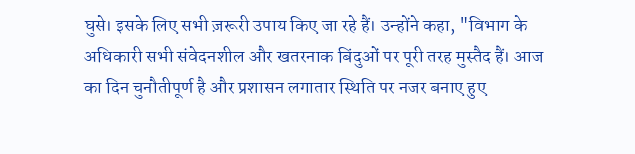घुसे। इसके लिए सभी ज़रूरी उपाय किए जा रहे हैं। उन्होंने कहा, "विभाग के अधिकारी सभी संवेदनशील और खतरनाक बिंदुओं पर पूरी तरह मुस्तैद हैं। आज का दिन चुनौतीपूर्ण है और प्रशासन लगातार स्थिति पर नजर बनाए हुए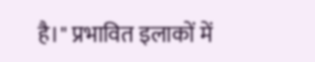है।" प्रभावित इलाकों में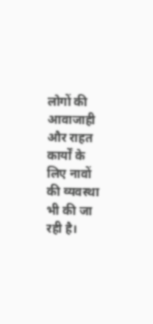लोगों की आवाजाही और राहत कार्यों के लिए नावों की व्यवस्था भी की जा रही है।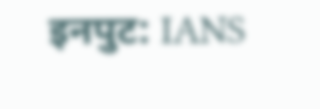इनपुट: IANS